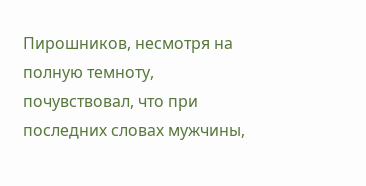Пирошников, несмотря на полную темноту, почувствовал, что при последних словах мужчины,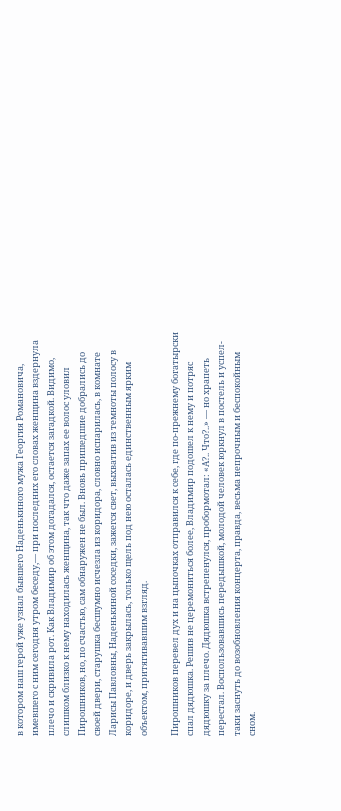в котором наш герой уже узнал бывшего Наденькиного мужа Георгия Романовича, имевшего с ним сегодня утром беседу,— при последних его словах женщина вздернула плечо и скривила рот. Как Владимир об этом догадался, остается загадкой. Видимо, слишком близко к нему находилась женщина, так что даже запах ее волос уловил Пирошников, но, по счастью, сам обнаружен не был. Вновь пришедшие добрались до своей двери, старушка бесшумно исчезла из коридора, словно испарилась, в комнате Ларисы Павловны, Наденькиной соседки, зажегся свет, выхватив из темноты полосу в коридоре, и дверь закрылась, только щель под нею осталась единственным ярким объектом, притягивавшим взгляд.

Пирошников перевел дух и на цыпочках отправился к себе, где по-прежнему богатырски спал дядюшка. Решив не церемониться более, Владимир подошел к нему и потряс дядюшку за плечо. Дядюшка встрепенулся, пробормотал: «А?.. Что?..» — но храпеть перестал. Воспользовавшись передышкой, молодой человек юркнул в постель и успел-таки заснуть до возобновления концерта, правда, весьма непрочным и беспокойным сном.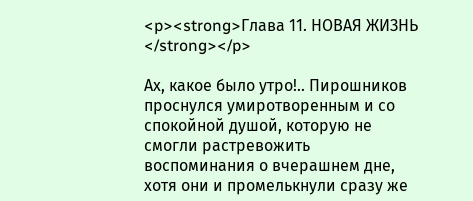<p><strong>Глава 11. НОВАЯ ЖИЗНЬ </strong></p>

Ах, какое было утро!.. Пирошников проснулся умиротворенным и со спокойной душой, которую не смогли растревожить воспоминания о вчерашнем дне, хотя они и промелькнули сразу же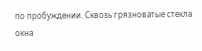по пробуждении. Сквозь грязноватые стекла окна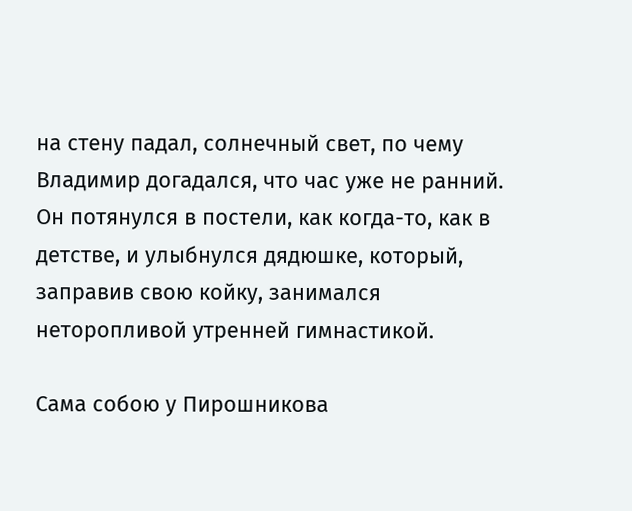на стену падал, солнечный свет, по чему Владимир догадался, что час уже не ранний. Он потянулся в постели, как когда-то, как в детстве, и улыбнулся дядюшке, который, заправив свою койку, занимался неторопливой утренней гимнастикой.

Сама собою у Пирошникова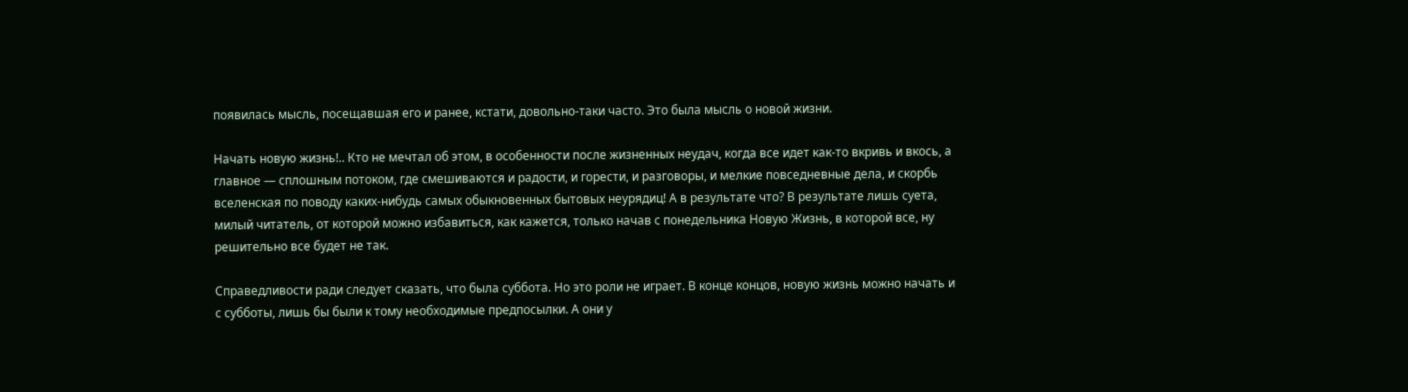появилась мысль, посещавшая его и ранее, кстати, довольно-таки часто. Это была мысль о новой жизни.

Начать новую жизнь!.. Кто не мечтал об этом, в особенности после жизненных неудач, когда все идет как-то вкривь и вкось, а главное — сплошным потоком, где смешиваются и радости, и горести, и разговоры, и мелкие повседневные дела, и скорбь вселенская по поводу каких-нибудь самых обыкновенных бытовых неурядиц! А в результате что? В результате лишь суета, милый читатель, от которой можно избавиться, как кажется, только начав с понедельника Новую Жизнь, в которой все, ну решительно все будет не так.

Справедливости ради следует сказать, что была суббота. Но это роли не играет. В конце концов, новую жизнь можно начать и с субботы, лишь бы были к тому необходимые предпосылки. А они у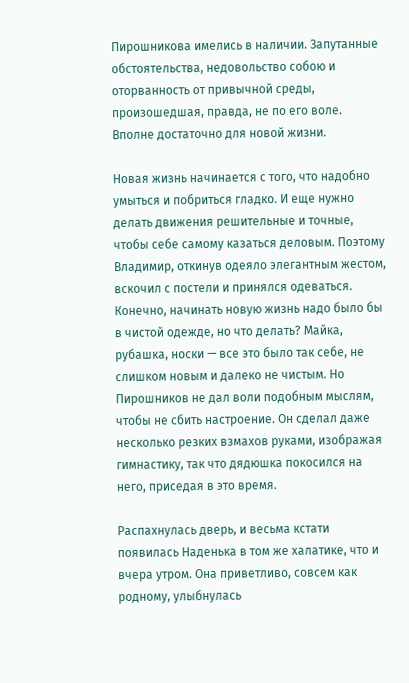Пирошникова имелись в наличии. Запутанные обстоятельства, недовольство собою и оторванность от привычной среды, произошедшая, правда, не по его воле. Вполне достаточно для новой жизни.

Новая жизнь начинается с того, что надобно умыться и побриться гладко. И еще нужно делать движения решительные и точные, чтобы себе самому казаться деловым. Поэтому Владимир, откинув одеяло элегантным жестом, вскочил с постели и принялся одеваться. Конечно, начинать новую жизнь надо было бы в чистой одежде, но что делать? Майка, рубашка, носки — все это было так себе, не слишком новым и далеко не чистым. Но Пирошников не дал воли подобным мыслям, чтобы не сбить настроение. Он сделал даже несколько резких взмахов руками, изображая гимнастику, так что дядюшка покосился на него, приседая в это время.

Распахнулась дверь, и весьма кстати появилась Наденька в том же халатике, что и вчера утром. Она приветливо, совсем как родному, улыбнулась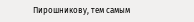Пирошникову, тем самым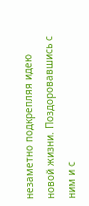незаметно подкрепляя идею новой жизни. Поздоровавшись с ним и с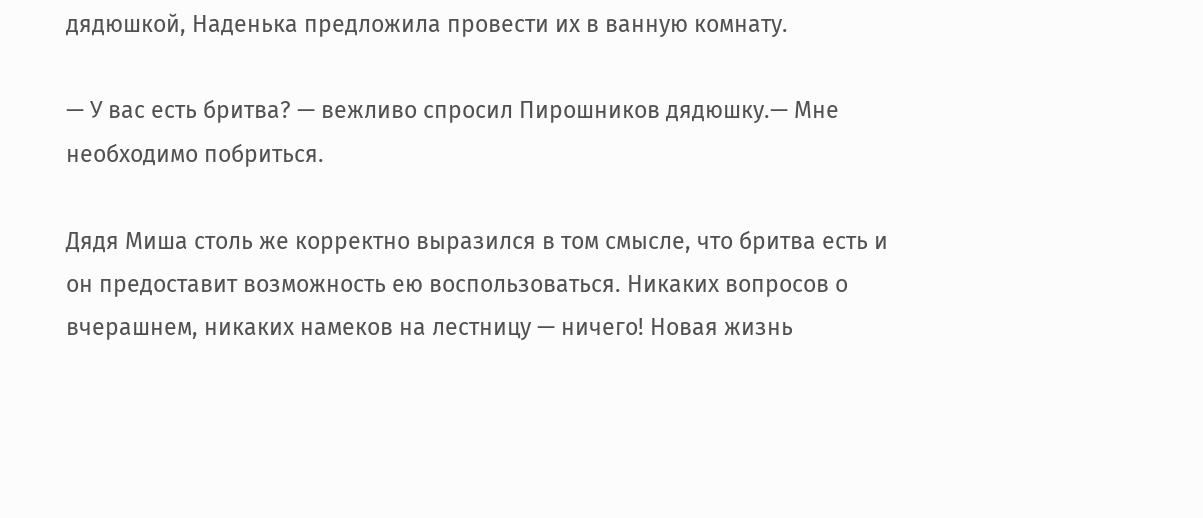дядюшкой, Наденька предложила провести их в ванную комнату.

— У вас есть бритва? — вежливо спросил Пирошников дядюшку.— Мне необходимо побриться.

Дядя Миша столь же корректно выразился в том смысле, что бритва есть и он предоставит возможность ею воспользоваться. Никаких вопросов о вчерашнем, никаких намеков на лестницу — ничего! Новая жизнь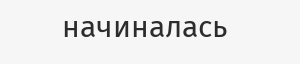начиналась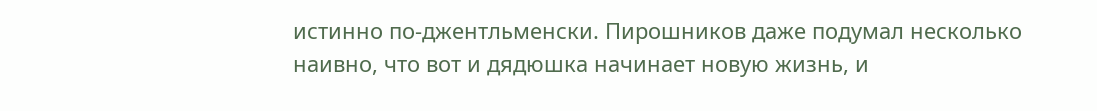истинно по-джентльменски. Пирошников даже подумал несколько наивно, что вот и дядюшка начинает новую жизнь, и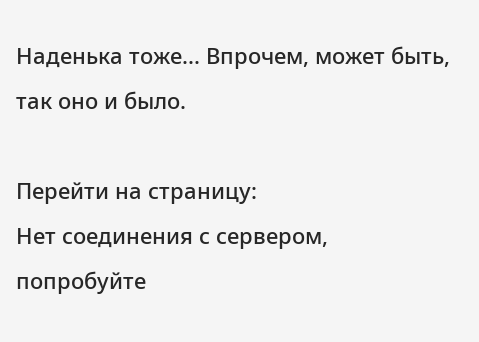Наденька тоже... Впрочем, может быть, так оно и было.

Перейти на страницу:
Нет соединения с сервером, попробуйте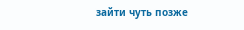зайти чуть позже